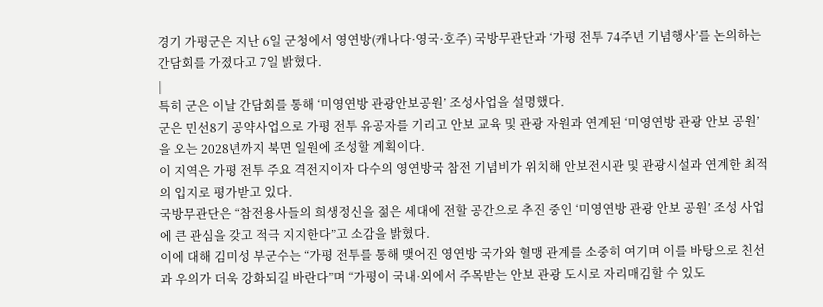경기 가평군은 지난 6일 군청에서 영연방(캐나다·영국·호주) 국방무관단과 ‘가평 전투 74주년 기념행사’를 논의하는 간담회를 가졌다고 7일 밝혔다.
|
특히 군은 이날 간담회를 통해 ‘미영연방 관광안보공원’ 조성사업을 설명했다.
군은 민선8기 공약사업으로 가평 전투 유공자를 기리고 안보 교육 및 관광 자원과 연계된 ‘미영연방 관광 안보 공원’을 오는 2028년까지 북면 일원에 조성할 계획이다.
이 지역은 가평 전투 주요 격전지이자 다수의 영연방국 참전 기념비가 위치해 안보전시관 및 관광시설과 연계한 최적의 입지로 평가받고 있다.
국방무관단은 “참전용사들의 희생정신을 젊은 세대에 전할 공간으로 추진 중인 ‘미영연방 관광 안보 공원’ 조성 사업에 큰 관심을 갖고 적극 지지한다”고 소감을 밝혔다.
이에 대해 김미성 부군수는 “가평 전투를 통해 맺어진 영연방 국가와 혈맹 관계를 소중히 여기며 이를 바탕으로 친선과 우의가 더욱 강화되길 바란다”며 “가평이 국내·외에서 주목받는 안보 관광 도시로 자리매김할 수 있도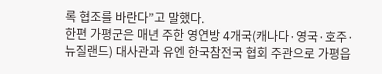록 협조를 바란다”고 말했다.
한편 가평군은 매년 주한 영연방 4개국(캐나다·영국·호주·뉴질랜드) 대사관과 유엔 한국참전국 협회 주관으로 가평읍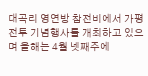대곡리 영연방 참전비에서 가평 전투 기념행사를 개최하고 있으며 올해는 4월 넷째주에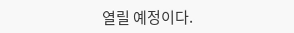열릴 예정이다.